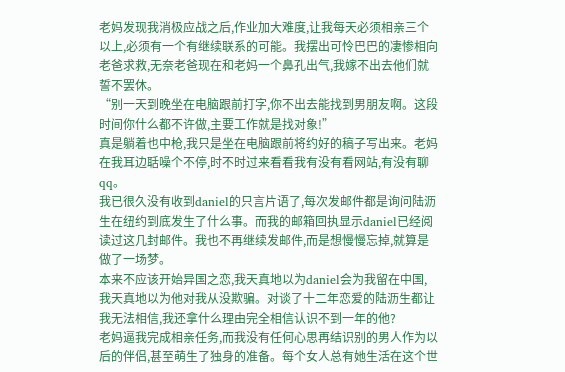老妈发现我消极应战之后,作业加大难度,让我每天必须相亲三个以上,必须有一个有继续联系的可能。我摆出可怜巴巴的凄惨相向老爸求救,无奈老爸现在和老妈一个鼻孔出气,我嫁不出去他们就誓不罢休。
“别一天到晚坐在电脑跟前打字,你不出去能找到男朋友啊。这段时间你什么都不许做,主要工作就是找对象!”
真是躺着也中枪,我只是坐在电脑跟前将约好的稿子写出来。老妈在我耳边聒噪个不停,时不时过来看看我有没有看网站,有没有聊qq。
我已很久没有收到daniel的只言片语了,每次发邮件都是询问陆沥生在纽约到底发生了什么事。而我的邮箱回执显示daniel已经阅读过这几封邮件。我也不再继续发邮件,而是想慢慢忘掉,就算是做了一场梦。
本来不应该开始异国之恋,我天真地以为daniel会为我留在中国,我天真地以为他对我从没欺骗。对谈了十二年恋爱的陆沥生都让我无法相信,我还拿什么理由完全相信认识不到一年的他?
老妈逼我完成相亲任务,而我没有任何心思再结识别的男人作为以后的伴侣,甚至萌生了独身的准备。每个女人总有她生活在这个世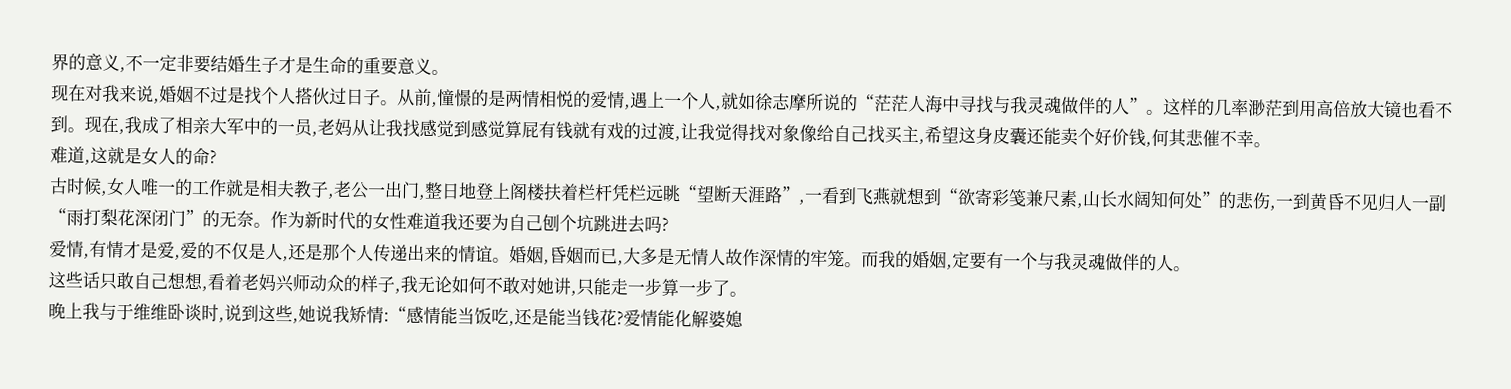界的意义,不一定非要结婚生子才是生命的重要意义。
现在对我来说,婚姻不过是找个人搭伙过日子。从前,憧憬的是两情相悦的爱情,遇上一个人,就如徐志摩所说的“茫茫人海中寻找与我灵魂做伴的人”。这样的几率渺茫到用高倍放大镜也看不到。现在,我成了相亲大军中的一员,老妈从让我找感觉到感觉算屁有钱就有戏的过渡,让我觉得找对象像给自己找买主,希望这身皮囊还能卖个好价钱,何其悲催不幸。
难道,这就是女人的命?
古时候,女人唯一的工作就是相夫教子,老公一出门,整日地登上阁楼扶着栏杆凭栏远眺“望断天涯路”,一看到飞燕就想到“欲寄彩笺兼尺素,山长水阔知何处”的悲伤,一到黄昏不见归人一副“雨打梨花深闭门”的无奈。作为新时代的女性难道我还要为自己刨个坑跳进去吗?
爱情,有情才是爱,爱的不仅是人,还是那个人传递出来的情谊。婚姻,昏姻而已,大多是无情人故作深情的牢笼。而我的婚姻,定要有一个与我灵魂做伴的人。
这些话只敢自己想想,看着老妈兴师动众的样子,我无论如何不敢对她讲,只能走一步算一步了。
晚上我与于维维卧谈时,说到这些,她说我矫情:“感情能当饭吃,还是能当钱花?爱情能化解婆媳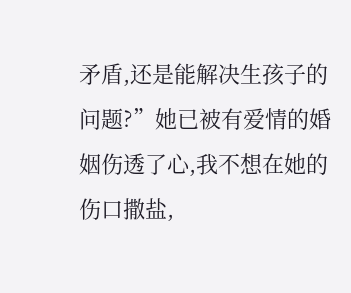矛盾,还是能解决生孩子的问题?”她已被有爱情的婚姻伤透了心,我不想在她的伤口撒盐,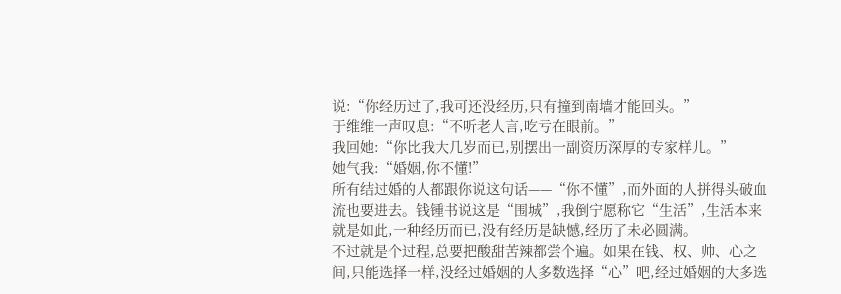说:“你经历过了,我可还没经历,只有撞到南墙才能回头。”
于维维一声叹息:“不听老人言,吃亏在眼前。”
我回她:“你比我大几岁而已,别摆出一副资历深厚的专家样儿。”
她气我:“婚姻,你不懂!”
所有结过婚的人都跟你说这句话——“你不懂”,而外面的人拼得头破血流也要进去。钱锺书说这是“围城”,我倒宁愿称它“生活”,生活本来就是如此,一种经历而已,没有经历是缺憾,经历了未必圆满。
不过就是个过程,总要把酸甜苦辣都尝个遍。如果在钱、权、帅、心之间,只能选择一样,没经过婚姻的人多数选择“心”吧,经过婚姻的大多选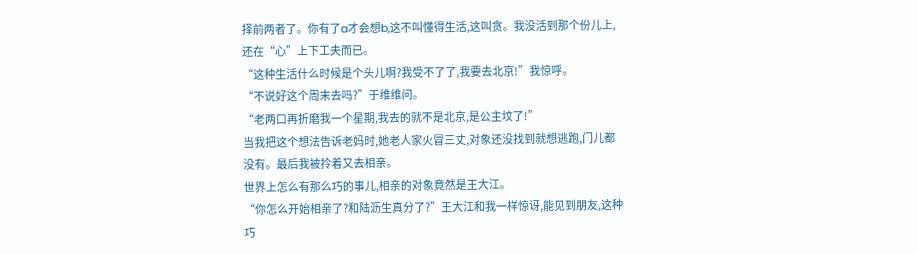择前两者了。你有了a才会想b,这不叫懂得生活,这叫贪。我没活到那个份儿上,还在“心”上下工夫而已。
“这种生活什么时候是个头儿啊?我受不了了,我要去北京!”我惊呼。
“不说好这个周末去吗?”于维维问。
“老两口再折磨我一个星期,我去的就不是北京,是公主坟了!”
当我把这个想法告诉老妈时,她老人家火冒三丈,对象还没找到就想逃跑,门儿都没有。最后我被拎着又去相亲。
世界上怎么有那么巧的事儿,相亲的对象竟然是王大江。
“你怎么开始相亲了?和陆沥生真分了?”王大江和我一样惊讶,能见到朋友,这种巧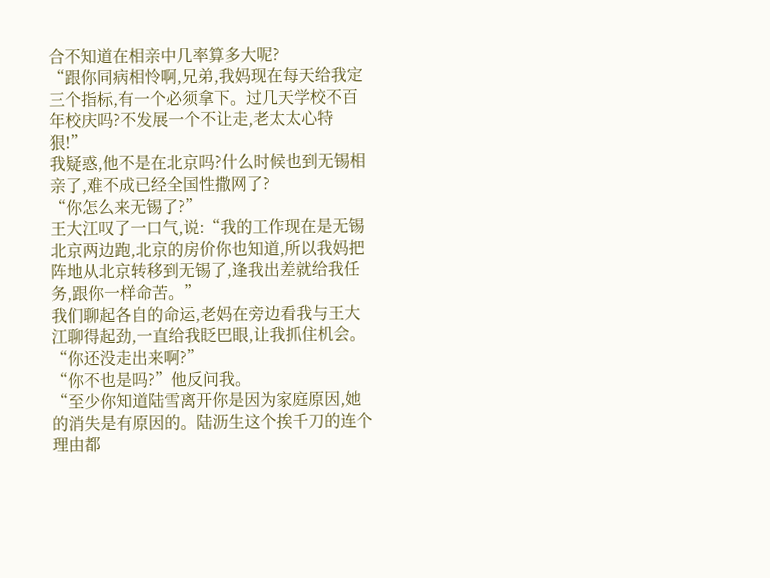合不知道在相亲中几率算多大呢?
“跟你同病相怜啊,兄弟,我妈现在每天给我定三个指标,有一个必须拿下。过几天学校不百年校庆吗?不发展一个不让走,老太太心特狠!”
我疑惑,他不是在北京吗?什么时候也到无锡相亲了,难不成已经全国性撒网了?
“你怎么来无锡了?”
王大江叹了一口气,说:“我的工作现在是无锡北京两边跑,北京的房价你也知道,所以我妈把阵地从北京转移到无锡了,逢我出差就给我任务,跟你一样命苦。”
我们聊起各自的命运,老妈在旁边看我与王大江聊得起劲,一直给我眨巴眼,让我抓住机会。
“你还没走出来啊?”
“你不也是吗?”他反问我。
“至少你知道陆雪离开你是因为家庭原因,她的消失是有原因的。陆沥生这个挨千刀的连个理由都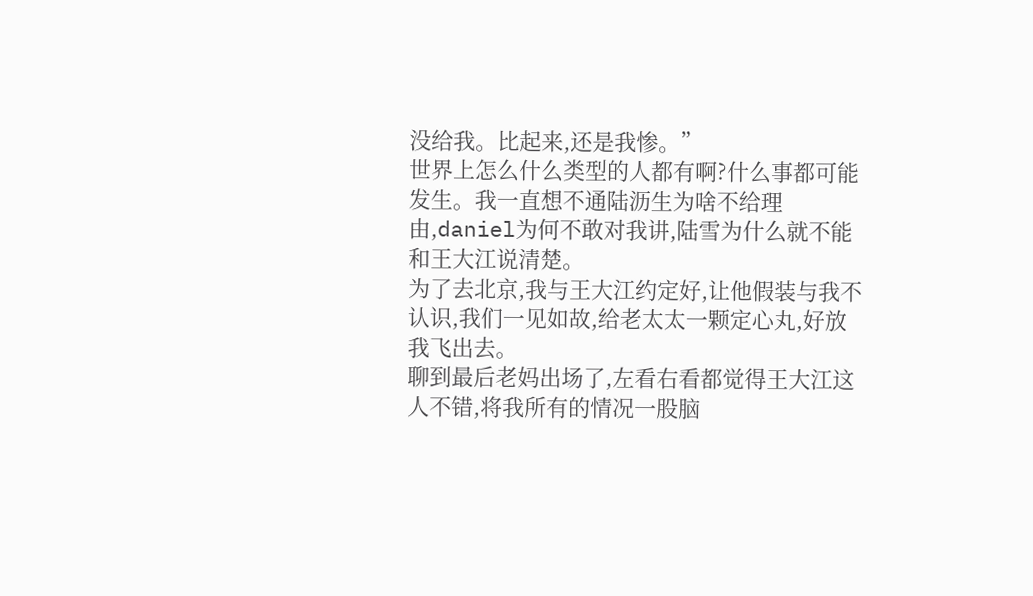没给我。比起来,还是我惨。”
世界上怎么什么类型的人都有啊?什么事都可能发生。我一直想不通陆沥生为啥不给理由,daniel为何不敢对我讲,陆雪为什么就不能和王大江说清楚。
为了去北京,我与王大江约定好,让他假装与我不认识,我们一见如故,给老太太一颗定心丸,好放我飞出去。
聊到最后老妈出场了,左看右看都觉得王大江这人不错,将我所有的情况一股脑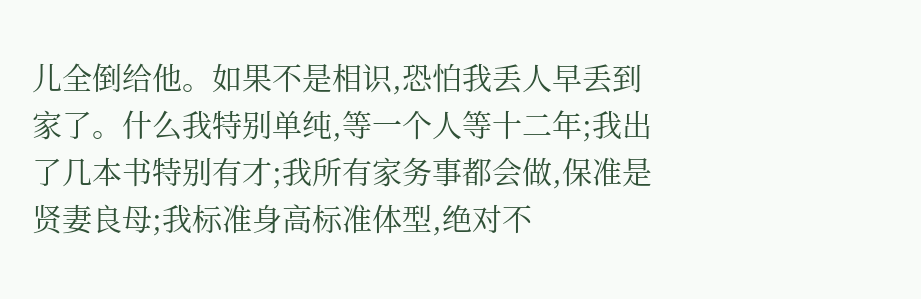儿全倒给他。如果不是相识,恐怕我丢人早丢到家了。什么我特别单纯,等一个人等十二年;我出了几本书特别有才;我所有家务事都会做,保准是贤妻良母;我标准身高标准体型,绝对不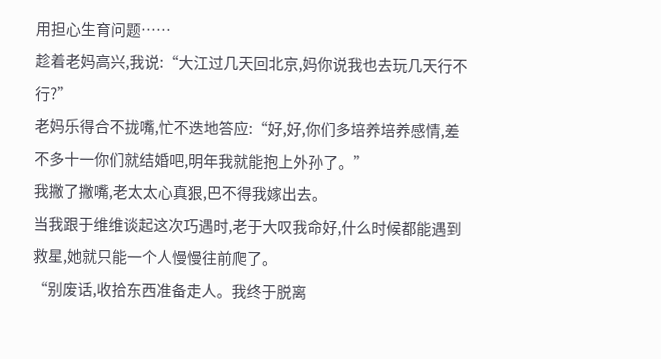用担心生育问题……
趁着老妈高兴,我说:“大江过几天回北京,妈你说我也去玩几天行不行?”
老妈乐得合不拢嘴,忙不迭地答应:“好,好,你们多培养培养感情,差不多十一你们就结婚吧,明年我就能抱上外孙了。”
我撇了撇嘴,老太太心真狠,巴不得我嫁出去。
当我跟于维维谈起这次巧遇时,老于大叹我命好,什么时候都能遇到救星,她就只能一个人慢慢往前爬了。
“别废话,收拾东西准备走人。我终于脱离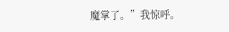魔掌了。”我惊呼。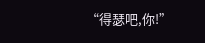“得瑟吧,你!”